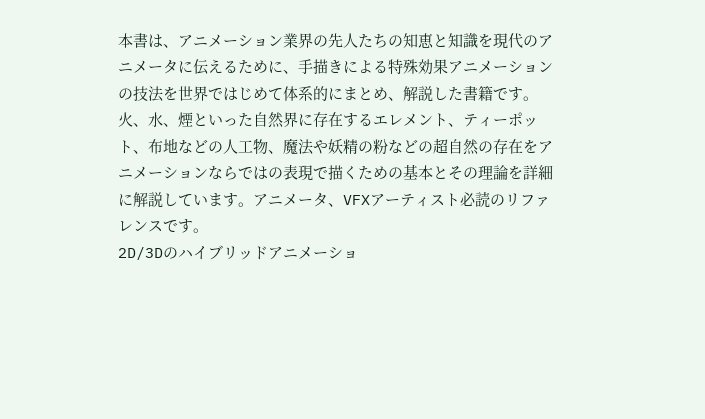本書は、アニメーション業界の先人たちの知恵と知識を現代のアニメータに伝えるために、手描きによる特殊効果アニメーションの技法を世界ではじめて体系的にまとめ、解説した書籍です。
火、水、煙といった自然界に存在するエレメント、ティーポット、布地などの人工物、魔法や妖精の粉などの超自然の存在をアニメーションならではの表現で描くための基本とその理論を詳細に解説しています。アニメータ、VFXアーティスト必読のリファレンスです。
2D/3Dのハイブリッドアニメーショ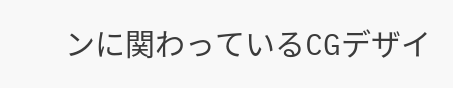ンに関わっているCGデザイ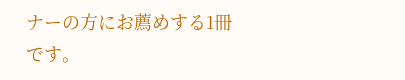ナーの方にお薦めする1冊です。